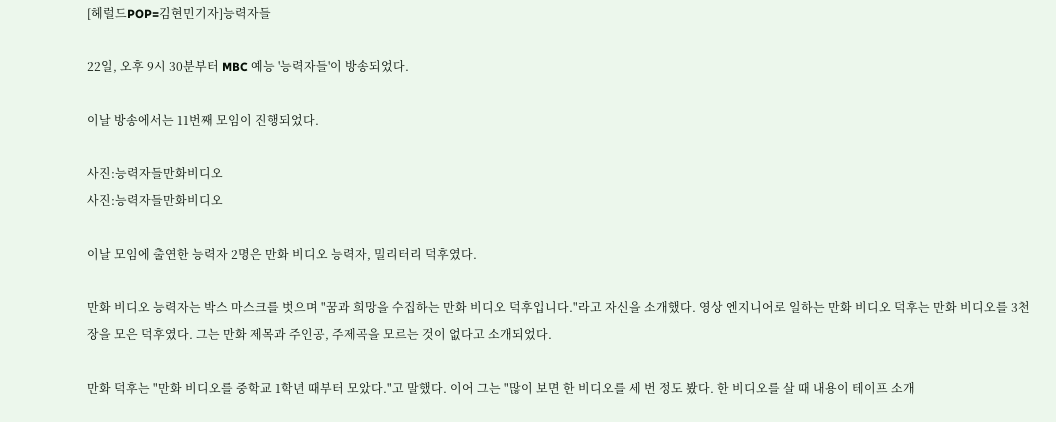[헤럴드POP=김현민기자]능력자들

22일, 오후 9시 30분부터 MBC 예능 '능력자들'이 방송되었다.

이날 방송에서는 11번째 모임이 진행되었다.

사진:능력자들만화비디오
사진:능력자들만화비디오

이날 모임에 출연한 능력자 2명은 만화 비디오 능력자, 밀리터리 덕후였다.

만화 비디오 능력자는 박스 마스크를 벗으며 "꿈과 희망을 수집하는 만화 비디오 덕후입니다."라고 자신을 소개했다. 영상 엔지니어로 일하는 만화 비디오 덕후는 만화 비디오를 3천 장을 모은 덕후였다. 그는 만화 제목과 주인공, 주제곡을 모르는 것이 없다고 소개되었다.

만화 덕후는 "만화 비디오를 중학교 1학년 때부터 모았다."고 말했다. 이어 그는 "많이 보면 한 비디오를 세 번 정도 봤다. 한 비디오를 살 때 내용이 테이프 소개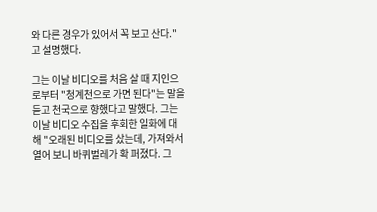와 다른 경우가 있어서 꼭 보고 산다."고 설명했다.

그는 이날 비디오를 처음 살 때 지인으로부터 "청계천으로 가면 된다"는 말을 듣고 천국으로 향했다고 말했다. 그는 이날 비디오 수집을 후회한 일화에 대해 "오래된 비디오를 샀는데, 가져와서 열어 보니 바퀴벌레가 확 퍼졌다. 그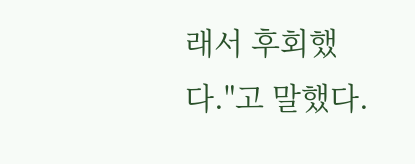래서 후회했다."고 말했다.